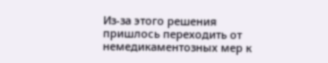Из-за этого решения пришлось переходить от немедикаментозных мер к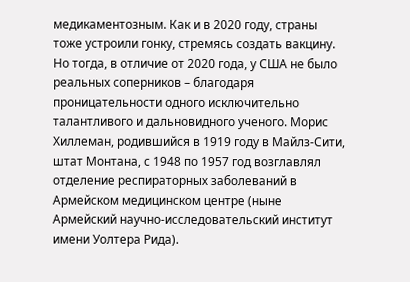медикаментозным. Как и в 2020 году, страны тоже устроили гонку, стремясь создать вакцину. Но тогда, в отличие от 2020 года, у США не было реальных соперников – благодаря проницательности одного исключительно талантливого и дальновидного ученого. Морис Хиллеман, родившийся в 1919 году в Майлз-Сити, штат Монтана, с 1948 по 1957 год возглавлял отделение респираторных заболеваний в Армейском медицинском центре (ныне Армейский научно-исследовательский институт имени Уолтера Рида).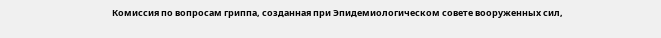Комиссия по вопросам гриппа, созданная при Эпидемиологическом совете вооруженных сил,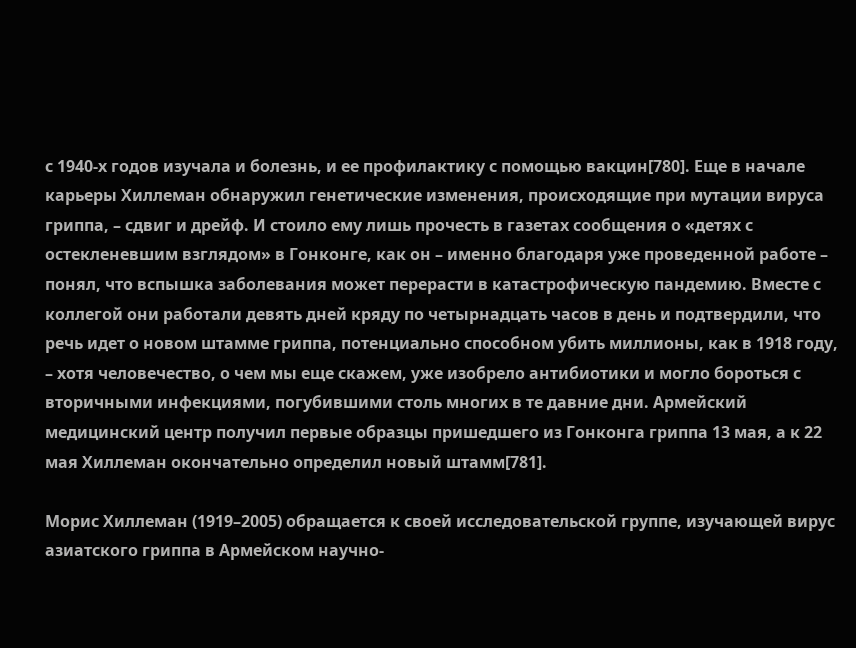с 1940-х годов изучала и болезнь, и ее профилактику с помощью вакцин[780]. Еще в начале карьеры Хиллеман обнаружил генетические изменения, происходящие при мутации вируса гриппа, – сдвиг и дрейф. И стоило ему лишь прочесть в газетах сообщения о «детях с остекленевшим взглядом» в Гонконге, как он – именно благодаря уже проведенной работе – понял, что вспышка заболевания может перерасти в катастрофическую пандемию. Вместе с коллегой они работали девять дней кряду по четырнадцать часов в день и подтвердили, что речь идет о новом штамме гриппа, потенциально способном убить миллионы, как в 1918 году, – хотя человечество, о чем мы еще скажем, уже изобрело антибиотики и могло бороться с вторичными инфекциями, погубившими столь многих в те давние дни. Армейский медицинский центр получил первые образцы пришедшего из Гонконга гриппа 13 мая, а к 22 мая Хиллеман окончательно определил новый штамм[781].

Морис Хиллеман (1919–2005) обращается к своей исследовательской группе, изучающей вирус азиатского гриппа в Армейском научно-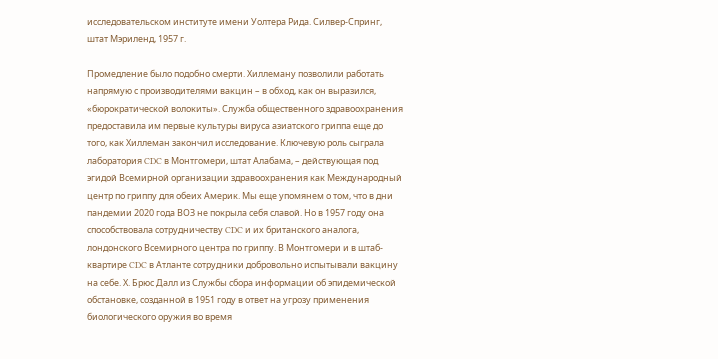исследовательском институте имени Уолтера Рида. Силвер-Спринг, штат Мэриленд, 1957 г.

Промедление было подобно смерти. Хиллеману позволили работать напрямую с производителями вакцин – в обход, как он выразился, «бюрократической волокиты». Служба общественного здравоохранения предоставила им первые культуры вируса азиатского гриппа еще до того, как Хиллеман закончил исследование. Ключевую роль сыграла лаборатория CDC в Монтгомери, штат Алабама, – действующая под эгидой Всемирной организации здравоохранения как Международный центр по гриппу для обеих Америк. Мы еще упомянем о том, что в дни пандемии 2020 года ВОЗ не покрыла себя славой. Но в 1957 году она способствовала сотрудничеству CDC и их британского аналога, лондонского Всемирного центра по гриппу. В Монтгомери и в штаб-квартире CDC в Атланте сотрудники добровольно испытывали вакцину на себе. Х. Брюс Далл из Службы сбора информации об эпидемической обстановке, созданной в 1951 году в ответ на угрозу применения биологического оружия во время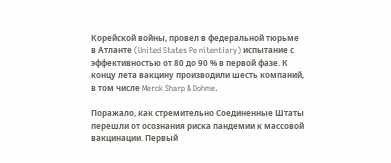Корейской войны, провел в федеральной тюрьме в Атланте (United States Pe nitentiary) испытание с эффективностью от 80 до 90 % в первой фазе. К концу лета вакцину производили шесть компаний, в том числе Merck Sharp & Dohme.

Поражало, как стремительно Соединенные Штаты перешли от осознания риска пандемии к массовой вакцинации. Первый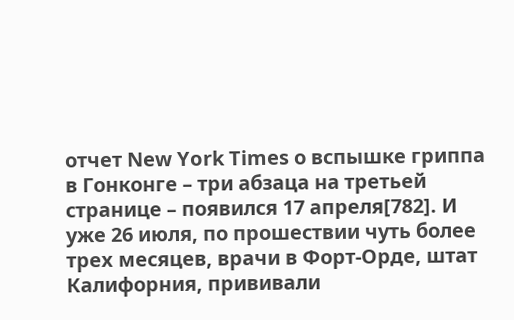отчет New York Times о вспышке гриппа в Гонконге – три абзаца на третьей странице – появился 17 апреля[782]. И уже 26 июля, по прошествии чуть более трех месяцев, врачи в Форт-Орде, штат Калифорния, прививали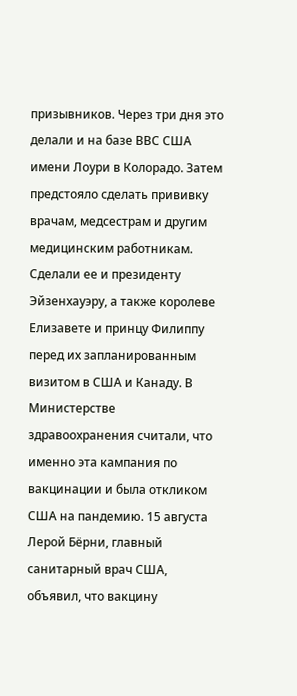призывников. Через три дня это делали и на базе ВВС США имени Лоури в Колорадо. Затем предстояло сделать прививку врачам, медсестрам и другим медицинским работникам. Сделали ее и президенту Эйзенхауэру, а также королеве Елизавете и принцу Филиппу перед их запланированным визитом в США и Канаду. В Министерстве здравоохранения считали, что именно эта кампания по вакцинации и была откликом США на пандемию. 15 августа Лерой Бёрни, главный санитарный врач США, объявил, что вакцину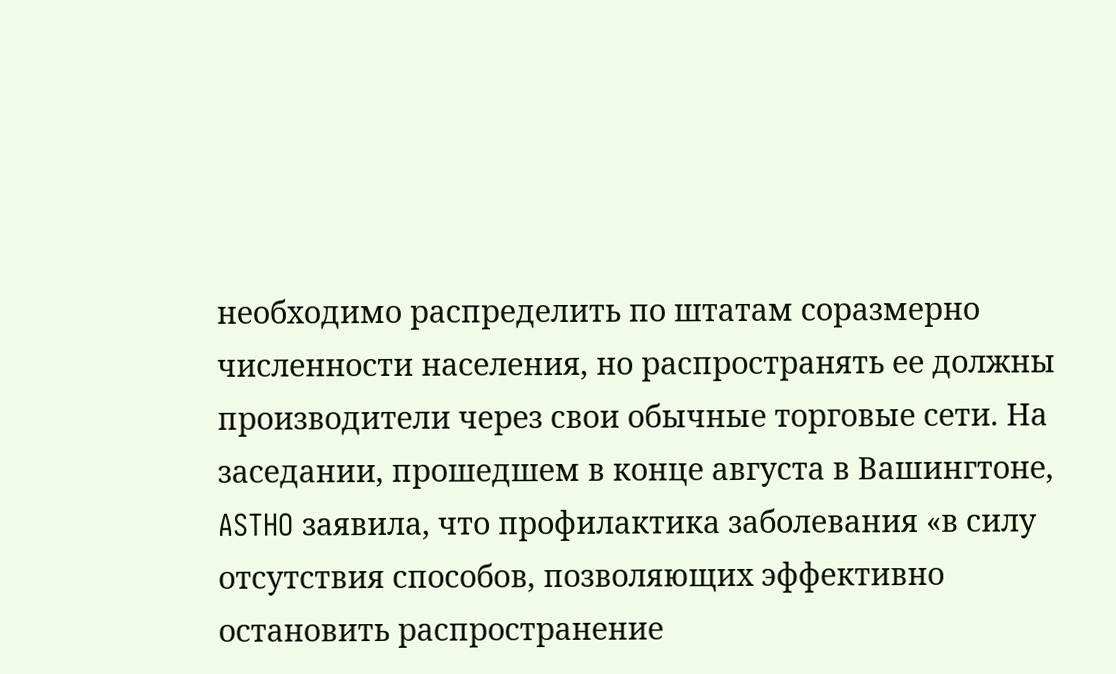необходимо распределить по штатам соразмерно численности населения, но распространять ее должны производители через свои обычные торговые сети. На заседании, прошедшем в конце августа в Вашингтоне, ASTHO заявила, что профилактика заболевания «в силу отсутствия способов, позволяющих эффективно остановить распространение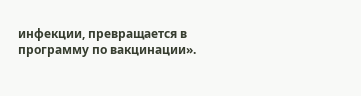инфекции, превращается в программу по вакцинации».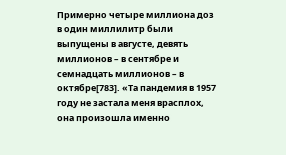Примерно четыре миллиона доз в один миллилитр были выпущены в августе, девять миллионов – в сентябре и семнадцать миллионов – в октябре[783]. «Та пандемия в 1957 году не застала меня врасплох, она произошла именно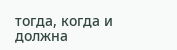тогда, когда и должна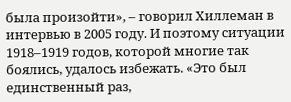была произойти», – говорил Хиллеман в интервью в 2005 году. И поэтому ситуации 1918–1919 годов, которой многие так боялись, удалось избежать. «Это был единственный раз,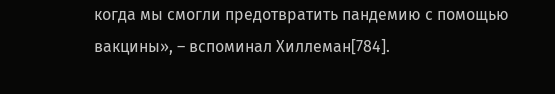когда мы смогли предотвратить пандемию с помощью вакцины», – вспоминал Хиллеман[784].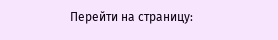Перейти на страницу: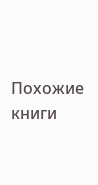Похожие книги